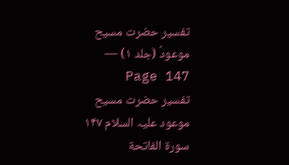تفسیر حضرت مسیح موعودؑ (جلد ۱) — Page 147
تفسیر حضرت مسیح موعود علیہ السلام ۱۴۷ سورة الفاتحة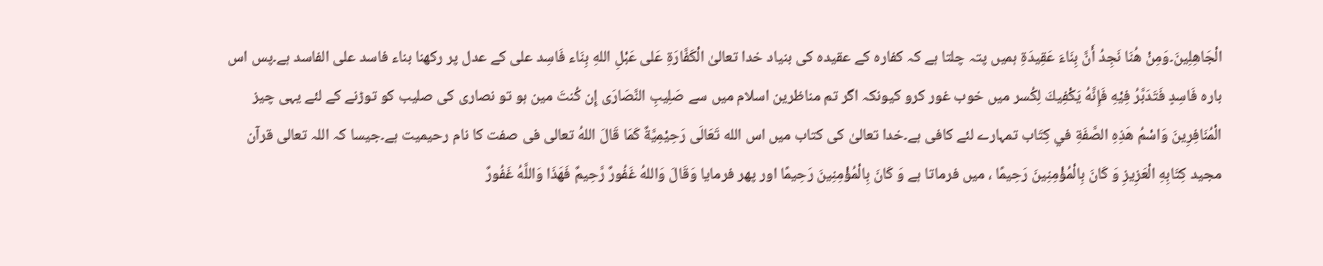الْجَاهِلِينَ۔وَمِنْ هُنَا نَجِدُ أَنَّ بِنَاءَ عَقِيدَةِ ہمیں پتہ چلتا ہے کہ کفارہ کے عقیدہ کی بنیاد خدا تعالیٰ الْكَفَّارَةِ عَلى عَبْلِ اللهِ بِنَاء فَاسِد علی کے عدل پر رکھنا بناء فاسد علی الفاسد ہے۔پس اس بارہ فَاسِدٍ فَتَدَبَّرُ فِيْهِ فَإِنَّهُ يَكْفِيكَ لِكُسر میں خوب غور کرو کیونکہ اگر تم مناظرین اسلام میں سے صَلِيبِ النَّصَارَى إِن كُنتَ مین ہو تو نصاری کی صلیب کو توڑنے کے لئے یہی چیز الْمُنَافِرِينَ وَاسْمُ هَذِهِ الصَّفَةِ في كِتَاب تمہارے لئے کافی ہے۔خدا تعالیٰ کی کتاب میں اس الله تَعَالَى رَحِيْمِيَّةٌ كَمَا قَالَ اللهُ تعالی فی صفت کا نام رحیمیت ہے۔جیسا کہ اللہ تعالی قرآن مجید كِتَابِهِ الْعَزِيزِ وَ كَانَ بِالْمُؤْمِنِينَ رَحِيمًا ، میں فرماتا ہے وَ كَانَ بِالْمُؤْمِنِينَ رَحِيمًا اور پھر فرمایا وَقَالَ وَاللهُ غَفُورٌ رَّحِيمٌ فَهَذَا وَاللَّهُ غَفُورٌ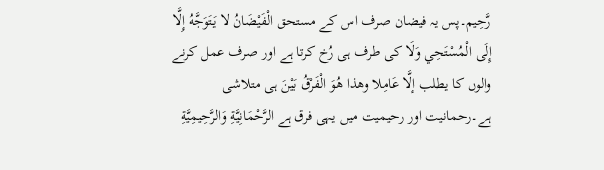رَّحِیم۔پس یہ فیضان صرف اس کے مستحق الْفَيْضَانُ لا يَتَوَجَّهُ إِلَّا إِلَى الْمُسْتَحِي وَلَا کی طرف ہی رُخ کرتا ہے اور صرف عمل کرنے والوں کا يطلب إلَّا عَامِلا وهذا هُوَ الْفَرْقُ بَيْنَ ہی متلاشی ہے۔رحمانیت اور رحیمیت میں یہی فرق ہے الرَّحْمَانِيَّةِ وَالرَّحِيمِيَّةِ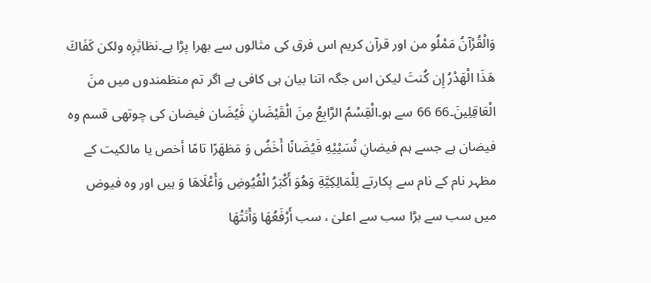وَالْقُرْآنُ مَمْلُو من اور قرآن کریم اس فرق کی مثالوں سے بھرا پڑا ہے۔نظاثِرِه ولكن كَفَاكَ هَذَا الْهَدْرُ إِن كُنتَ لیکن اس جگہ اتنا بیان ہی کافی ہے اگر تم منظمندوں میں منَ الْعَاقِلِينَ۔66 66 سے ہو۔الْقِسْمُ الرَّابِعُ مِنَ الْقَيْضَانِ فَيُضَان فیضان کی چوتھی قسم وہ فیضان ہے جسے ہم فیضانِ نُسَيْيْهِ فَيُضَانًا أَخَضُ وَ مَظهَرًا تامًا أخص يا مالكيت کے مظہر نام کے نام سے پکارتے لِلْمَالِكِيَّةِ وَهُوَ أَكْبَرُ الْفُيُوضِ وَأَعْلَاهَا وَ ہیں اور وہ فیوض میں سب سے بڑا سب سے اعلیٰ ، سب أَرْفَعُهَا وَأَتَتْهَا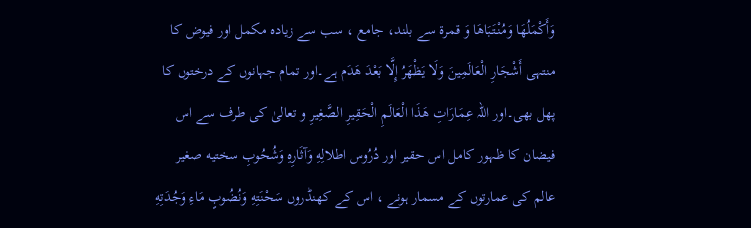وَأَكْمَلُهَا وَمُنْتَبَاهَا وَ قمرة سے بلند، جامع ، سب سے زیادہ مکمل اور فیوض کا منتہی أَشْجَارِ الْعَالَمِينَ وَلَا يَظْهَرُ إِلَّا بَعْدَ هَدَم ہے۔اور تمام جہانوں کے درختوں کا پھل بھی۔اور اللہ عِمَارَاتِ هَذَا الْعَالَمِ الْحَقِيرِ الصَّغِيرِ و تعالیٰ کی طرف سے اس فیضان کا ظہور کامل اس حقیر اور دُرُوس اطلالِهِ وَآثَارِهِ وَشُحُوبِ سختیه صغیر عالم کی عمارتوں کے مسمار ہونے ، اس کے کھنڈروں سَحْنَتِهِ وَنُضُوبٍ مَاءِ وَجُدَتِهِ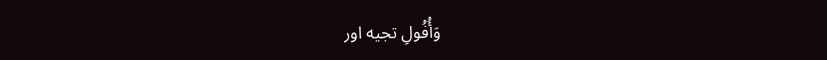وَأُفُولِ تجيه اور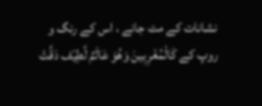نشانات کے مٹ جانے ، اس کے رنگ و روپ کے كَالْمُغَرِبِينَ وَهُوَ عَالَمٌ لَّطِيْف دَقَّتْ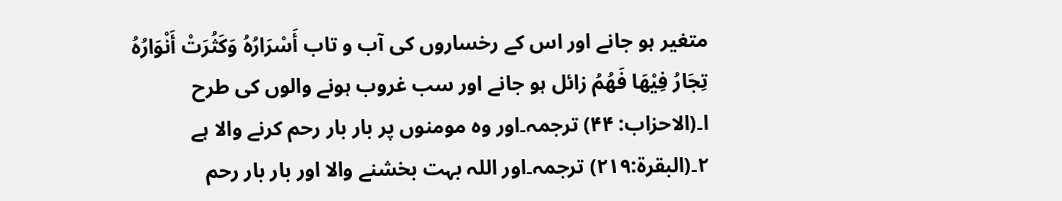متغیر ہو جانے اور اس کے رخساروں کی آب و تاب أَسْرَارُهُ وَكَثُرَتْ أَنْوَارُهُ تِجَارُ فِيْهَا فَهُمُ زائل ہو جانے اور سب غروب ہونے والوں کی طرح ا۔(الاحزاب: ۴۴) ترجمہ۔اور وہ مومنوں پر بار بار رحم کرنے والا ہے ۲۔(البقرۃ:۲۱۹) ترجمہ۔اور اللہ بہت بخشنے والا اور بار بار رحم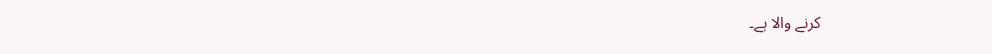کرنے والا ہے۔